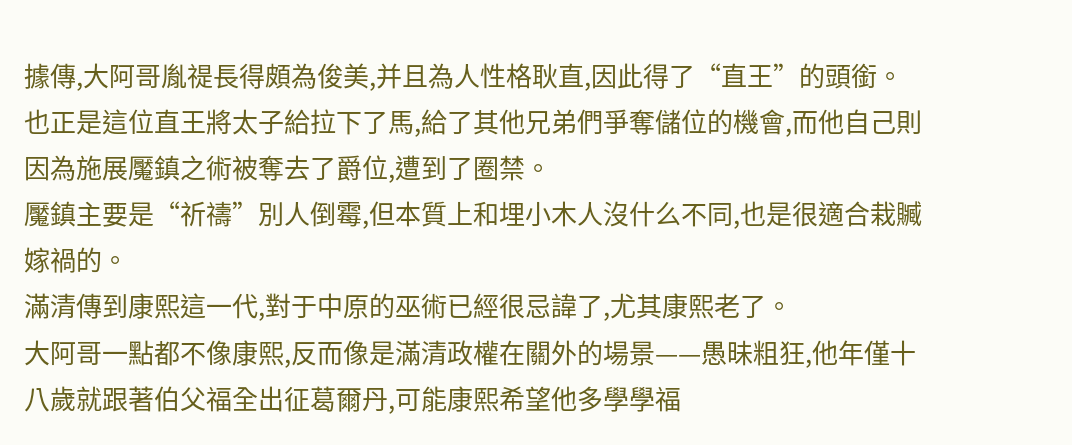據傳,大阿哥胤禔長得頗為俊美,并且為人性格耿直,因此得了“直王”的頭銜。
也正是這位直王將太子給拉下了馬,給了其他兄弟們爭奪儲位的機會,而他自己則因為施展魘鎮之術被奪去了爵位,遭到了圈禁。
魘鎮主要是“祈禱”別人倒霉,但本質上和埋小木人沒什么不同,也是很適合栽贓嫁禍的。
滿清傳到康熙這一代,對于中原的巫術已經很忌諱了,尤其康熙老了。
大阿哥一點都不像康熙,反而像是滿清政權在關外的場景——愚昧粗狂,他年僅十八歲就跟著伯父福全出征葛爾丹,可能康熙希望他多學學福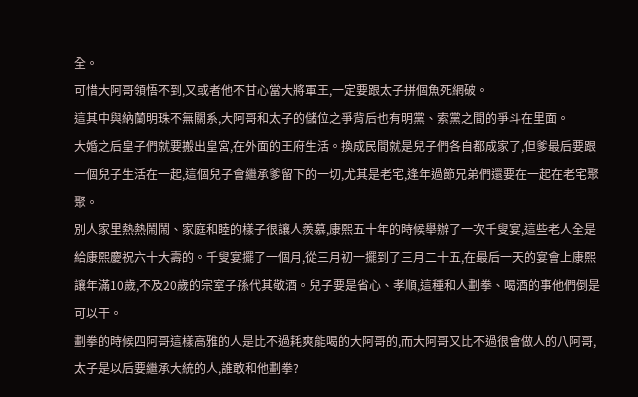全。
可惜大阿哥領悟不到,又或者他不甘心當大將軍王,一定要跟太子拼個魚死網破。
這其中與納蘭明珠不無關系,大阿哥和太子的儲位之爭背后也有明黨、索黨之間的爭斗在里面。
大婚之后皇子們就要搬出皇宮,在外面的王府生活。換成民間就是兒子們各自都成家了,但爹最后要跟一個兒子生活在一起,這個兒子會繼承爹留下的一切,尤其是老宅,逢年過節兄弟們還要在一起在老宅聚聚。
別人家里熱熱鬧鬧、家庭和睦的樣子很讓人羨慕,康熙五十年的時候舉辦了一次千叟宴,這些老人全是給康熙慶祝六十大壽的。千叟宴擺了一個月,從三月初一擺到了三月二十五,在最后一天的宴會上康熙讓年滿10歲,不及20歲的宗室子孫代其敬酒。兒子要是省心、孝順,這種和人劃拳、喝酒的事他們倒是可以干。
劃拳的時候四阿哥這樣高雅的人是比不過耗爽能喝的大阿哥的,而大阿哥又比不過很會做人的八阿哥,太子是以后要繼承大統的人,誰敢和他劃拳?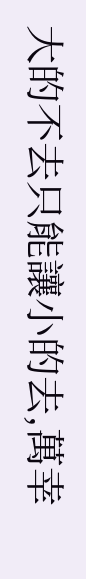大的不去只能讓小的去,萬幸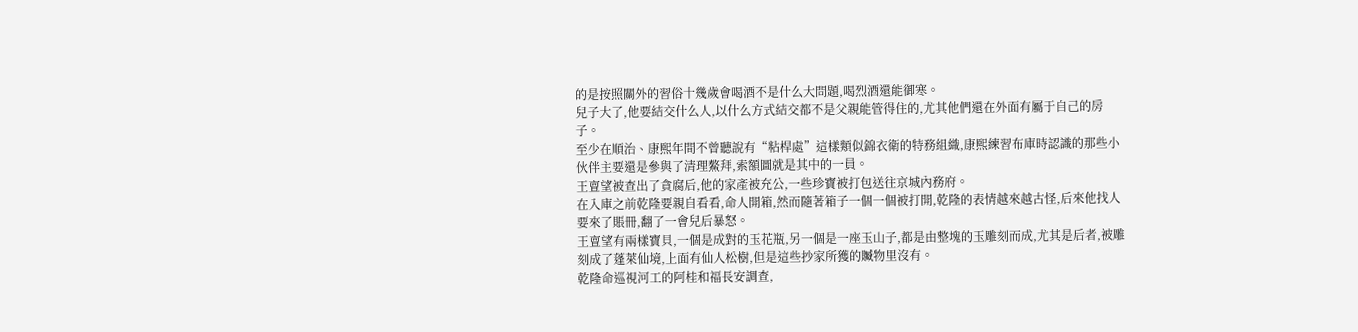的是按照關外的習俗十幾歲會喝酒不是什么大問題,喝烈酒還能御寒。
兒子大了,他要結交什么人,以什么方式結交都不是父親能管得住的,尤其他們還在外面有屬于自己的房子。
至少在順治、康熙年間不曾聽說有“粘桿處”這樣類似錦衣衛的特務組織,康熙練習布庫時認識的那些小伙伴主要還是參與了清理鰲拜,索額圖就是其中的一員。
王亶望被查出了貪腐后,他的家產被充公,一些珍寶被打包送往京城內務府。
在入庫之前乾隆要親自看看,命人開箱,然而隨著箱子一個一個被打開,乾隆的表情越來越古怪,后來他找人要來了賬冊,翻了一會兒后暴怒。
王亶望有兩樣寶貝,一個是成對的玉花瓶,另一個是一座玉山子,都是由整塊的玉雕刻而成,尤其是后者,被雕刻成了蓬萊仙境,上面有仙人松樹,但是這些抄家所獲的贓物里沒有。
乾隆命巡視河工的阿桂和福長安調查,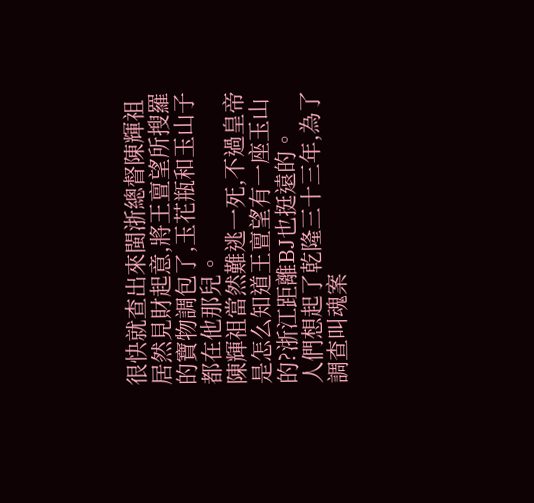很快就查出來閩浙總督陳輝祖居然見財起意,將王亶望所搜羅的寶物調包了,玉花瓶和玉山子都在他那兒。
陳輝祖當然難逃一死,不過皇帝是怎么知道王亶望有一座玉山的?浙江距離BJ也挺遠的。
人們想起了乾隆三十三年,為了調查叫魂案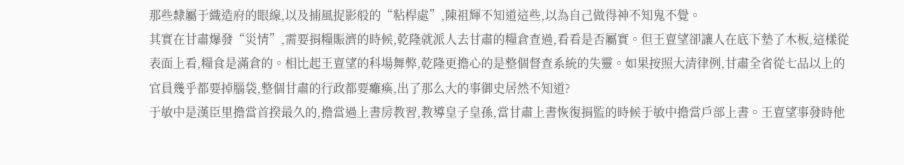那些隸屬于織造府的眼線,以及捕風捉影般的“粘桿處”,陳祖輝不知道這些,以為自己做得神不知鬼不覺。
其實在甘肅爆發“災情”,需要捐糧賑濟的時候,乾隆就派人去甘肅的糧倉查過,看看是否屬實。但王亶望卻讓人在底下墊了木板,這樣從表面上看,糧食是滿倉的。相比起王亶望的科場舞弊,乾隆更擔心的是整個督查系統的失靈。如果按照大清律例,甘肅全省從七品以上的官員幾乎都要掉腦袋,整個甘肅的行政都要癱瘓,出了那么大的事御史居然不知道?
于敏中是漢臣里擔當首揆最久的,擔當過上書房教習,教導皇子皇孫,當甘肅上書恢復捐監的時候于敏中擔當戶部上書。王亶望事發時他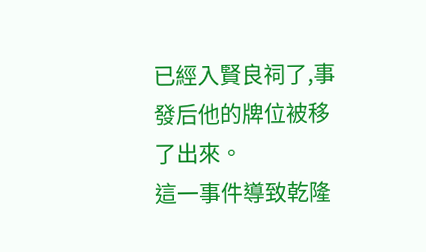已經入賢良祠了,事發后他的牌位被移了出來。
這一事件導致乾隆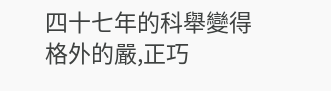四十七年的科舉變得格外的嚴,正巧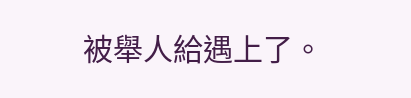被舉人給遇上了。